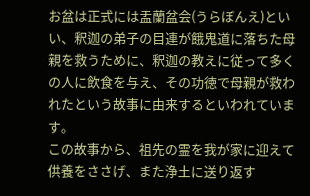お盆は正式には盂蘭盆会(うらぼんえ)といい、釈迦の弟子の目連が餓鬼道に落ちた母親を救うために、釈迦の教えに従って多くの人に飲食を与え、その功徳で母親が救われたという故事に由来するといわれています。
この故事から、祖先の霊を我が家に迎えて供養をささげ、また浄土に送り返す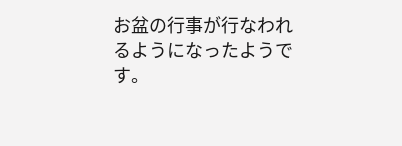お盆の行事が行なわれるようになったようです。